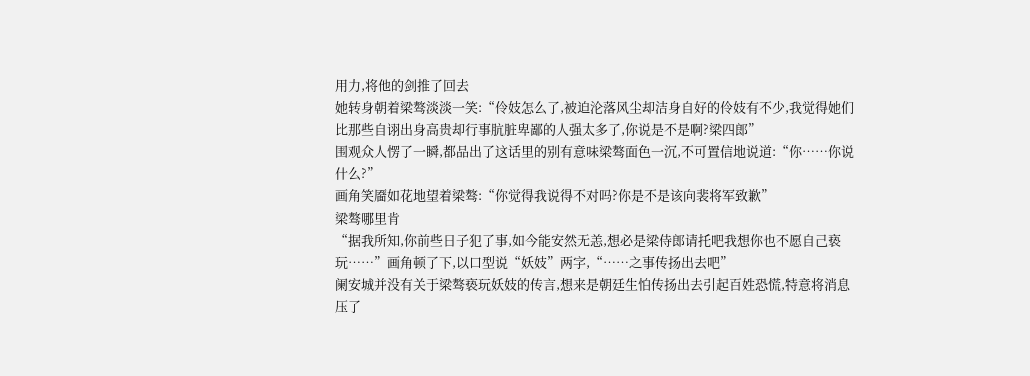用力,将他的剑推了回去
她转身朝着梁骜淡淡一笑:“伶妓怎么了,被迫沦落风尘却洁身自好的伶妓有不少,我觉得她们比那些自诩出身高贵却行事肮脏卑鄙的人强太多了,你说是不是啊?梁四郎”
围观众人愣了一瞬,都品出了这话里的别有意味梁骜面色一沉,不可置信地说道:“你……你说什么?”
画角笑靥如花地望着梁骜:“你觉得我说得不对吗?你是不是该向裴将军致歉”
梁骜哪里肯
“据我所知,你前些日子犯了事,如今能安然无恙,想必是梁侍郎请托吧我想你也不愿自己亵玩……”画角顿了下,以口型说“妖妓”两字,“……之事传扬出去吧”
阑安城并没有关于梁骜亵玩妖妓的传言,想来是朝廷生怕传扬出去引起百姓恐慌,特意将消息压了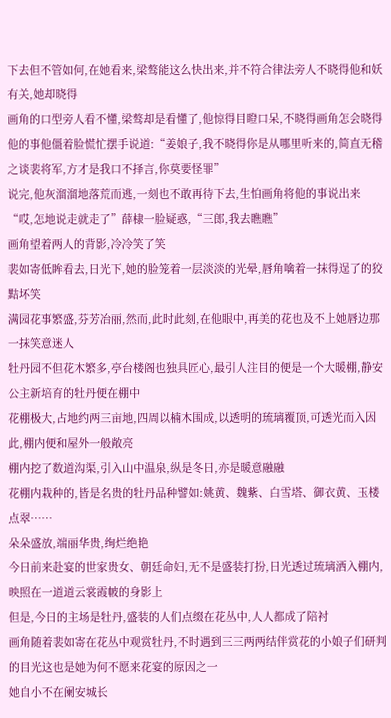下去但不管如何,在她看来,梁骜能这么快出来,并不符合律法旁人不晓得他和妖有关,她却晓得
画角的口型旁人看不懂,梁骜却是看懂了,他惊得目瞪口呆,不晓得画角怎会晓得他的事他僵着脸慌忙摆手说道:“姜娘子,我不晓得你是从哪里听来的,简直无稽之谈裴将军,方才是我口不择言,你莫要怪罪”
说完,他灰溜溜地落荒而逃,一刻也不敢再待下去,生怕画角将他的事说出来
“哎,怎地说走就走了”薛棣一脸疑惑,“三郎,我去瞧瞧”
画角望着两人的背影,冷冷笑了笑
裴如寄低眸看去,日光下,她的脸笼着一层淡淡的光晕,唇角噙着一抹得逞了的狡黠坏笑
满园花事繁盛,芬芳冶丽,然而,此时此刻,在他眼中,再美的花也及不上她唇边那一抹笑意迷人
牡丹园不但花木繁多,亭台楼阁也独具匠心,最引人注目的便是一个大暖棚,静安公主新培育的牡丹便在棚中
花棚极大,占地约两三亩地,四周以楠木围成,以透明的琉璃覆顶,可透光而入因此,棚内便和屋外一般敞亮
棚内挖了数道沟渠,引入山中温泉,纵是冬日,亦是暖意融融
花棚内栽种的,皆是名贵的牡丹品种譬如:姚黄、魏紫、白雪塔、御衣黄、玉楼点翠……
朵朵盛放,端丽华贵,绚烂绝艳
今日前来赴宴的世家贵女、朝廷命妇,无不是盛装打扮,日光透过琉璃洒入棚内,映照在一道道云裳霞帔的身影上
但是,今日的主场是牡丹,盛装的人们点缀在花丛中,人人都成了陪衬
画角随着裴如寄在花丛中观赏牡丹,不时遇到三三两两结伴赏花的小娘子们研判的目光这也是她为何不愿来花宴的原因之一
她自小不在阑安城长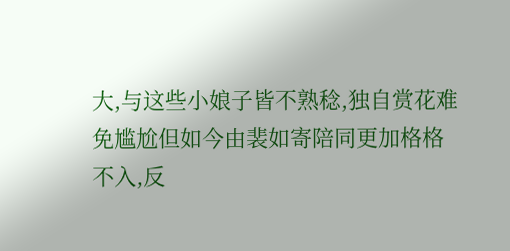大,与这些小娘子皆不熟稔,独自赏花难免尴尬但如今由裴如寄陪同更加格格不入,反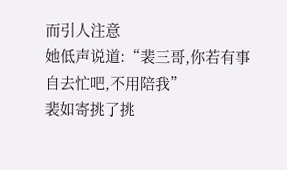而引人注意
她低声说道:“裴三哥,你若有事自去忙吧,不用陪我”
裴如寄挑了挑